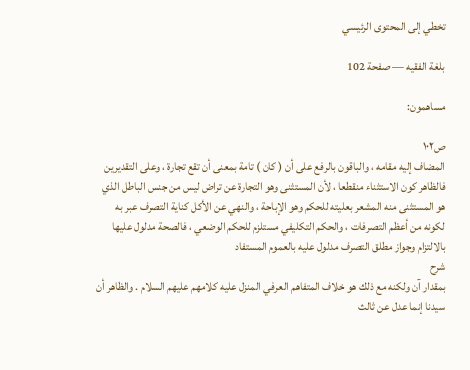تخطي إلى المحتوى الرئيسي

بلغة الفقيه — صفحة 102

مساهمون:

ص١٠٢
المضاف إليه مقامه ، والباقون بالرفع على أن ( كان ) تامة بمعنى أن تقع تجارة ، وعلى التقديرين فالظاهر كون الاستثناء منقطعا ، لأن المستثنى وهو التجارة عن تراض ليس من جنس الباطل الذي هو المستثنى منه المشعر بعليته للحكم وهو الإباحة ، والنهي عن الأكل كناية التصرف عبر به لكونه من أعظم التصرفات ، والحكم التكليفي مستلزم للحكم الوضعي ، فالصحة مدلول عليها بالالتزام وجواز مطلق التصرف مدلول عليه بالعموم المستفاد
شرح
بمقدار آن ولكنه مع ذلك هو خلاف المتفاهم العرفي المنزل عليه كلامهم عليهم السلام . والظاهر أن سيدنا إنما عدل عن ثالث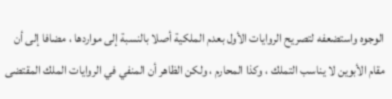الوجوه واستضعفه لتصريح الروايات الأول بعدم الملكية أصلا بالنسبة إلى مواردها ، مضافا إلى أن مقام الأبوين لا يناسب التملك ، وكذا المحارم ، ولكن الظاهر أن المنفي في الروايات الملك المقتضى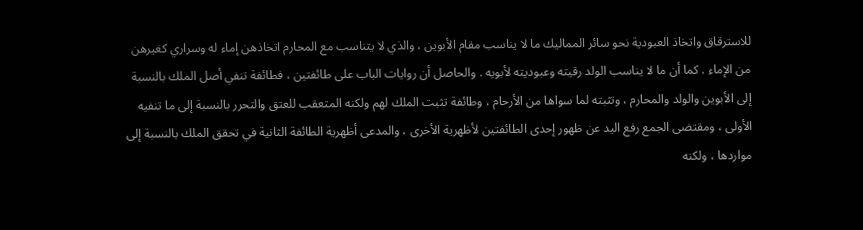للاسترقاق واتخاذ العبودية نحو سائر المماليك ما لا يناسب مقام الأبوين ، والذي لا يتناسب مع المحارم اتخاذهن إماء له وسراري كغيرهن من الإماء . كما أن ما لا يناسب الولد رقيته وعبوديته لأبويه . والحاصل أن روايات الباب على طائفتين ، فطائفة تنفي أصل الملك بالنسبة إلى الأبوين والولد والمحارم ، وتثبته لما سواها من الأرحام ، وطائفة تثبت الملك لهم ولكنه المتعقب للعتق والتحرر بالنسبة إلى ما تنفيه الأولى ، ومقتضى الجمع رفع اليد عن ظهور إحدى الطائفتين لأظهرية الأخرى ، والمدعى أظهرية الطائفة الثانية في تحقق الملك بالنسبة إلى مواردها ، ولكنه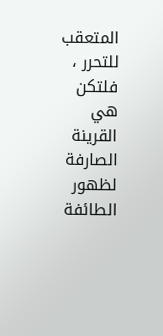المتعقب للتحرر ، فلتكن هي القرينة الصارفة لظهور الطائفة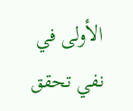الأولى في نفي تحقق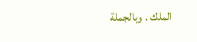الملك . وبالجملة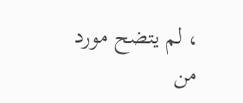، لم يتضح مورد من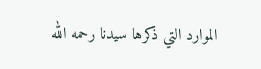الموارد التي ذكرها سيدنا رحمه الله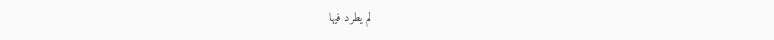لم يطرد فيها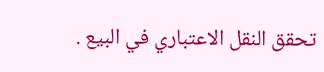تحقق النقل الاعتباري في البيع .